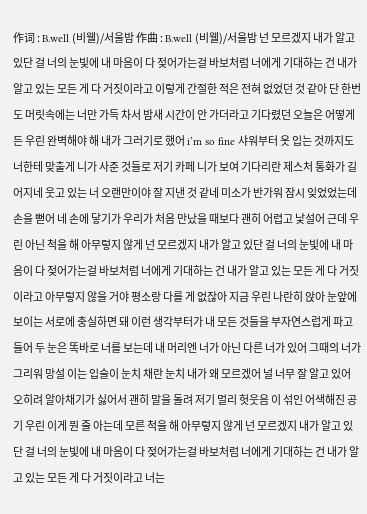作词 : B.well (비웰)/서울밤 作曲 : B.well (비웰)/서울밤 넌 모르겠지 내가 알고 있단 걸 너의 눈빛에 내 마음이 다 젖어가는걸 바보처럼 너에게 기대하는 건 내가 알고 있는 모든 게 다 거짓이라고 이렇게 간절한 적은 전혀 없었던 것 같아 단 한번도 머릿속에는 너만 가득 차서 밤새 시간이 안 가더라고 기다렸던 오늘은 어떻게든 우린 완벽해야 해 내가 그러기로 했어 i’m so fine 샤워부터 옷 입는 것까지도 너한테 맞출게 니가 사준 것들로 저기 카페 니가 보여 기다리란 제스처 통화가 길어지네 웃고 있는 너 오랜만이야 잘 지낸 것 같네 미소가 반가워 잠시 잊었었는데 손을 뻗어 네 손에 닿기가 우리가 처음 만났을 때보다 괜히 어렵고 낯설어 근데 우린 아닌 척을 해 아무렇지 않게 넌 모르겠지 내가 알고 있단 걸 너의 눈빛에 내 마음이 다 젖어가는걸 바보처럼 너에게 기대하는 건 내가 알고 있는 모든 게 다 거짓이라고 아무렇지 않을 거야 평소랑 다를 게 없잖아 지금 우린 나란히 앉아 눈앞에 보이는 서로에 충실하면 돼 이런 생각부터가 내 모든 것들을 부자연스럽게 파고들어 두 눈은 똑바로 너를 보는데 내 머리엔 너가 아닌 다른 너가 있어 그때의 너가 그리워 망설 이는 입술이 눈치 채란 눈치 내가 왜 모르겠어 널 너무 잘 알고 있어 오히려 알아채기가 싫어서 괜히 말을 돌려 저기 멀리 헛웃음 이 섞인 어색해진 공기 우린 이게 뭔 줄 아는데 모른 척을 해 아무렇지 않게 넌 모르겠지 내가 알고 있단 걸 너의 눈빛에 내 마음이 다 젖어가는걸 바보처럼 너에게 기대하는 건 내가 알고 있는 모든 게 다 거짓이라고 너는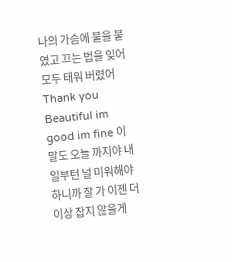나의 가슴에 불을 붙였고 끄는 법을 잊어 모두 태워 버렸어 Thank you Beautiful im good im fine 이 말도 오늘 까지야 내일부턴 널 미워해야 하니까 잘 가 이젠 더 이상 잡지 않을게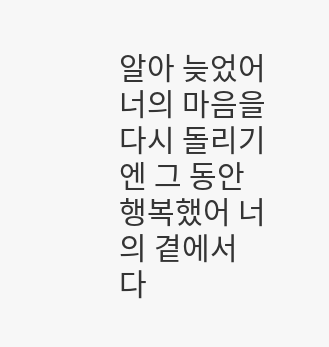알아 늦었어 너의 마음을 다시 돌리기엔 그 동안 행복했어 너의 곁에서 다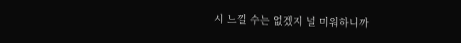시 느낄 수는 없겠지 널 미워하니까